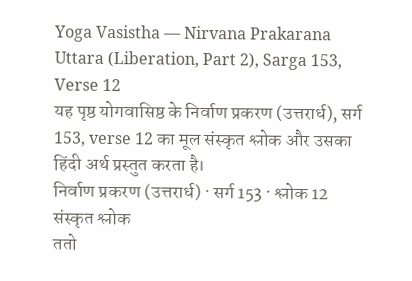Yoga Vasistha — Nirvana Prakarana Uttara (Liberation, Part 2), Sarga 153, Verse 12
यह पृष्ठ योगवासिष्ठ के निर्वाण प्रकरण (उत्तरार्ध), सर्ग 153, verse 12 का मूल संस्कृत श्लोक और उसका हिंदी अर्थ प्रस्तुत करता है।
निर्वाण प्रकरण (उत्तरार्ध) · सर्ग 153 · श्लोक 12
संस्कृत श्लोक
ततो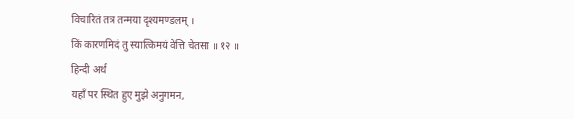विचारितं तत्र तन्मया दृश्यमण्डलम् ।
किं कारणमिदं तु स्यात्किमयं वेत्ति चेतसा ॥ १२ ॥
हिन्दी अर्थ
यहाँ पर स्थित हुए मुझे अनुगमन,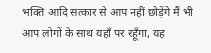भक्ति आदि सत्कार से आप नहीं छोड़ेंगे मैं भी आप लोगों के साथ यहाँ पर रहूँगा, यह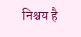निश्चय है